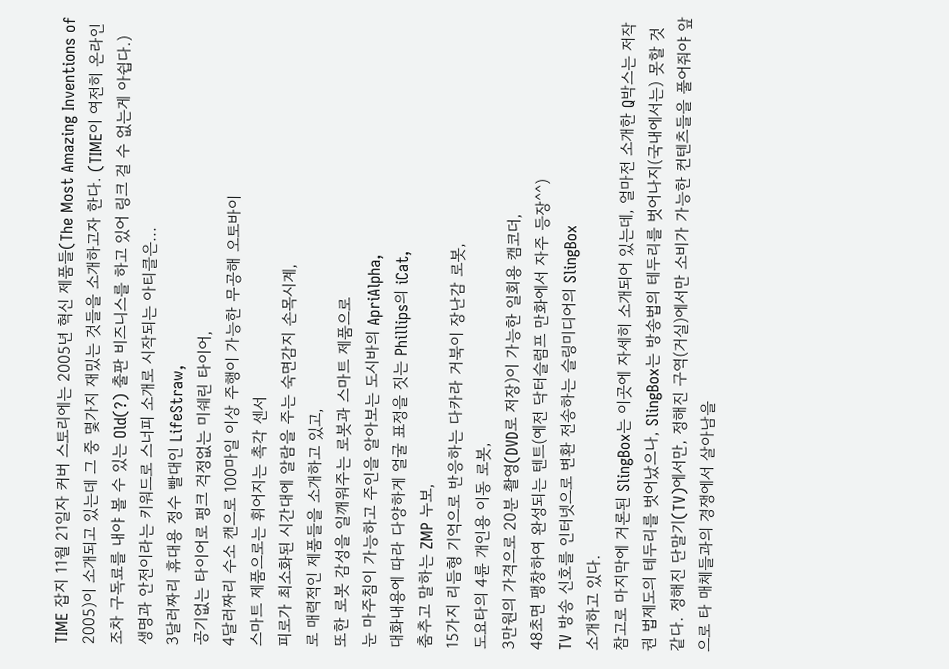TIME 잡지 11월 21일자 커버 스토리에는 2005년 혁신 제품들(The Most Amazing Inventions of 2005)이 소개되고 있는데 그 중 몇가지 재밌는 것들을 소개하고자 한다. (TIME이 여전히 온라인 조차 구독료를 내야 볼 수 있는 Old(?) 출판 비즈니스를 하고 있어 링크 걸 수 없는게 아쉽다.)
생명과 안전이라는 키워드로 스너피 소개로 시작되는 아티클은...
3달러짜리 휴대용 정수 빨대인 LifeStraw,
공기없는 타이어로 펑크 걱정없는 미쉐린 타이어,
4달러짜리 수소 캔으로 100마일 이상 주행이 가능한 무공해 오토바이
스마트 제품으로는 휘어지는 촉각 센서
피로가 최소화된 시간대에 알람을 주는 숙면감지 손목시계,
로 매력적인 제품들을 소개하고 있고,
또한 로봇 감성을 일깨워주는 로봇과 스마트 제품으로
눈 마주침이 가능하고 주인을 알아보는 도시바의 ApriAlpha,
대화내용에 따라 다양하게 얼굴 표정을 짓는 Phillips의 iCat,
춤추고 말하는 ZMP 누보,
15가지 리듬형 기억으로 반응하는 다카라 거북이 장난감 로봇,
도요타의 4륜 개인용 이동 로봇,
3만원의 가격으로 20분 촬영(DVD로 저장)이 가능한 일회용 캠코더,
48초면 팽창하여 완성되는 텐트(예전 닥터슬럼프 만화에서 자주 등장^^)
TV 방송 신호를 인터넷으로 변환 전송하는 슬링미디어의 SlingBox
소개하고 있다.
참고로 마지막에 거론된 SlingBox는 이곳에 자세히 소개되어 있는데, 얼마전 소개한 Q박스는 저작권 법제도의 테두리를 벗어났으나, SlingBox는 방송법의 테두리를 벗어나지(국내에서는) 못할 것 같다. 정해진 단말기(TV)에서만, 정해진 구역(거실)에서만 소비가 가능한 컨텐츠들을 풀어줘야 앞으로 타 매체들과의 경쟁에서 살아남을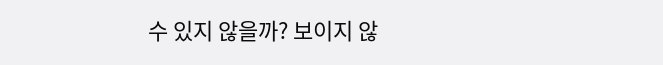수 있지 않을까? 보이지 않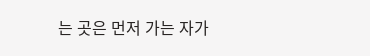는 곳은 먼저 가는 자가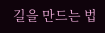길을 만드는 법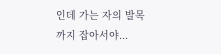인데 가는 자의 발목까지 잡아서야...